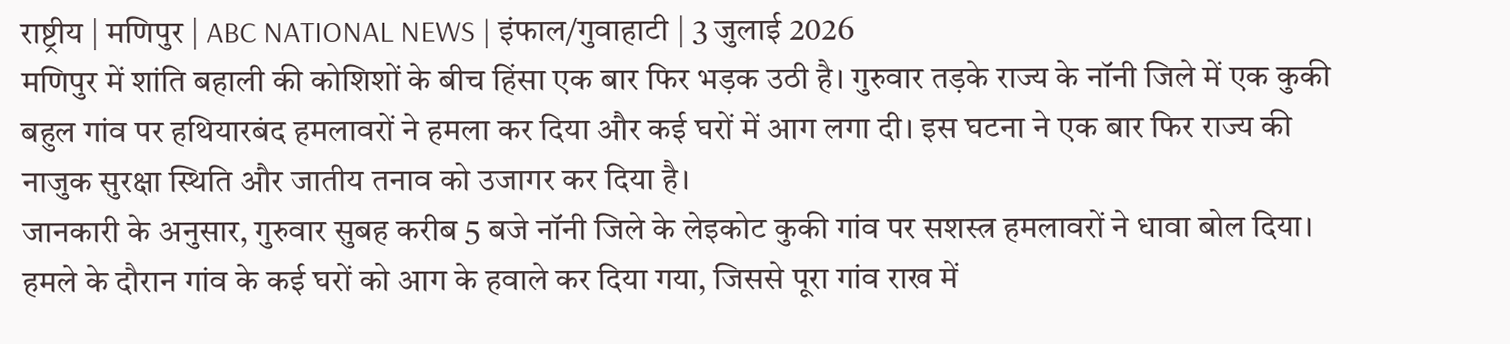राष्ट्रीय | मणिपुर | ABC NATIONAL NEWS | इंफाल/गुवाहाटी | 3 जुलाई 2026
मणिपुर में शांति बहाली की कोशिशों के बीच हिंसा एक बार फिर भड़क उठी है। गुरुवार तड़के राज्य के नॉनी जिले में एक कुकी बहुल गांव पर हथियारबंद हमलावरों ने हमला कर दिया और कई घरों में आग लगा दी। इस घटना ने एक बार फिर राज्य की नाजुक सुरक्षा स्थिति और जातीय तनाव को उजागर कर दिया है।
जानकारी के अनुसार, गुरुवार सुबह करीब 5 बजे नॉनी जिले के लेइकोट कुकी गांव पर सशस्त्र हमलावरों ने धावा बोल दिया। हमले के दौरान गांव के कई घरों को आग के हवाले कर दिया गया, जिससे पूरा गांव राख में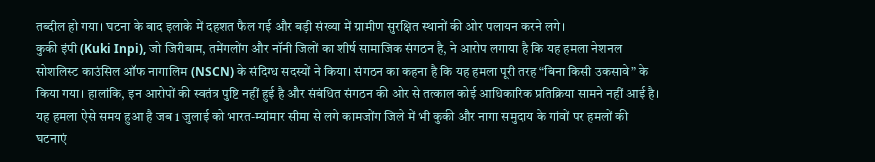तब्दील हो गया। घटना के बाद इलाके में दहशत फैल गई और बड़ी संख्या में ग्रामीण सुरक्षित स्थानों की ओर पलायन करने लगे।
कुकी इंपी (Kuki Inpi), जो जिरीबाम, तमेंगलोंग और नॉनी जिलों का शीर्ष सामाजिक संगठन है, ने आरोप लगाया है कि यह हमला नेशनल सोशलिस्ट काउंसिल ऑफ नागालिम (NSCN) के संदिग्ध सदस्यों ने किया। संगठन का कहना है कि यह हमला पूरी तरह “बिना किसी उकसावे” के किया गया। हालांकि, इन आरोपों की स्वतंत्र पुष्टि नहीं हुई है और संबंधित संगठन की ओर से तत्काल कोई आधिकारिक प्रतिक्रिया सामने नहीं आई है।
यह हमला ऐसे समय हुआ है जब 1 जुलाई को भारत-म्यांमार सीमा से लगे कामजोंग जिले में भी कुकी और नागा समुदाय के गांवों पर हमलों की घटनाएं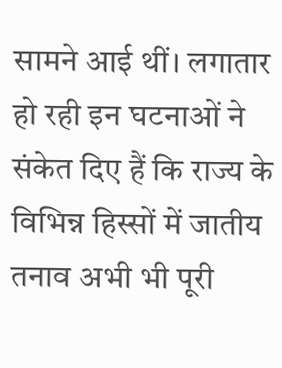सामने आई थीं। लगातार हो रही इन घटनाओं ने संकेत दिए हैं कि राज्य के विभिन्न हिस्सों में जातीय तनाव अभी भी पूरी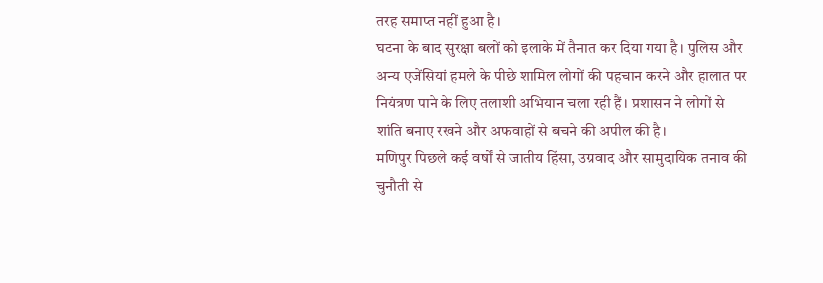तरह समाप्त नहीं हुआ है।
घटना के बाद सुरक्षा बलों को इलाके में तैनात कर दिया गया है। पुलिस और अन्य एजेंसियां हमले के पीछे शामिल लोगों की पहचान करने और हालात पर नियंत्रण पाने के लिए तलाशी अभियान चला रही हैं। प्रशासन ने लोगों से शांति बनाए रखने और अफवाहों से बचने की अपील की है।
मणिपुर पिछले कई वर्षों से जातीय हिंसा, उग्रवाद और सामुदायिक तनाव की चुनौती से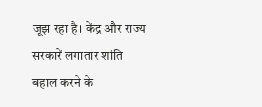जूझ रहा है। केंद्र और राज्य सरकारें लगातार शांति बहाल करने के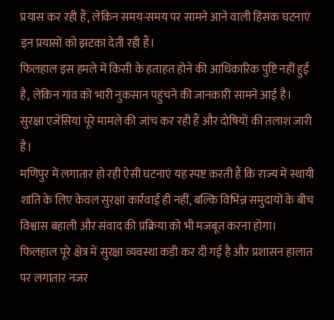प्रयास कर रही हैं, लेकिन समय-समय पर सामने आने वाली हिंसक घटनाएं इन प्रयासों को झटका देती रही हैं।
फिलहाल इस हमले में किसी के हताहत होने की आधिकारिक पुष्टि नहीं हुई है, लेकिन गांव को भारी नुकसान पहुंचने की जानकारी सामने आई है। सुरक्षा एजेंसियां पूरे मामले की जांच कर रही हैं और दोषियों की तलाश जारी है।
मणिपुर में लगातार हो रही ऐसी घटनाएं यह स्पष्ट करती हैं कि राज्य में स्थायी शांति के लिए केवल सुरक्षा कार्रवाई ही नहीं, बल्कि विभिन्न समुदायों के बीच विश्वास बहाली और संवाद की प्रक्रिया को भी मजबूत करना होगा। फिलहाल पूरे क्षेत्र में सुरक्षा व्यवस्था कड़ी कर दी गई है और प्रशासन हालात पर लगातार नजर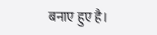बनाए हुए है।